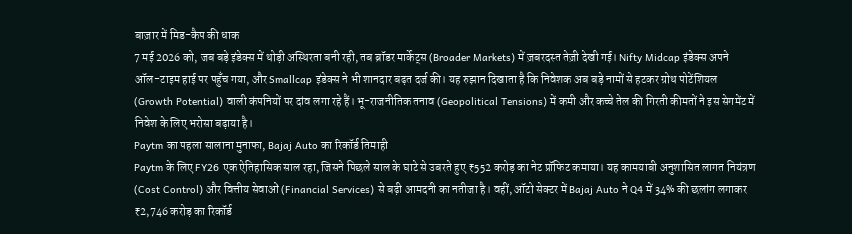बाज़ार में मिड-कैप की धाक
7 मई 2026 को, जब बड़े इंडेक्स में थोड़ी अस्थिरता बनी रही, तब ब्रॉडर मार्केट्स (Broader Markets) में ज़बरदस्त तेज़ी देखी गई। Nifty Midcap इंडेक्स अपने ऑल-टाइम हाई पर पहुँच गया, और Smallcap इंडेक्स ने भी शानदार बढ़त दर्ज की। यह रुझान दिखाता है कि निवेशक अब बड़े नामों से हटकर ग्रोथ पोटेंशियल (Growth Potential) वाली कंपनियों पर दांव लगा रहे हैं। भू-राजनीतिक तनाव (Geopolitical Tensions) में कमी और कच्चे तेल की गिरती कीमतों ने इस सेगमेंट में निवेश के लिए भरोसा बढ़ाया है।
Paytm का पहला सालाना मुनाफा, Bajaj Auto का रिकॉर्ड तिमाही
Paytm के लिए FY26 एक ऐतिहासिक साल रहा, जिसने पिछले साल के घाटे से उबरते हुए ₹552 करोड़ का नेट प्रॉफिट कमाया। यह कामयाबी अनुशासित लागत नियंत्रण (Cost Control) और वित्तीय सेवाओं (Financial Services) से बढ़ी आमदनी का नतीजा है। वहीं, ऑटो सेक्टर में Bajaj Auto ने Q4 में 34% की छलांग लगाकर ₹2,746 करोड़ का रिकॉर्ड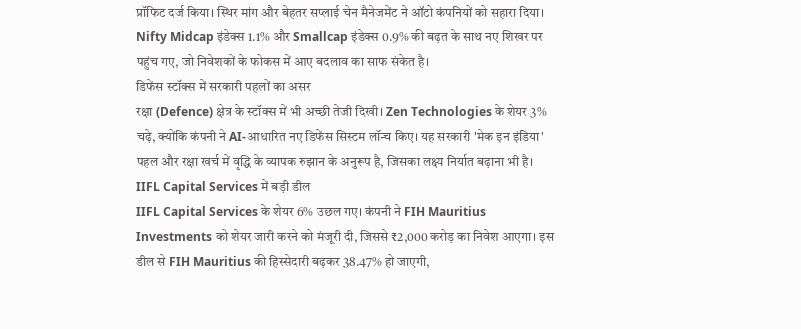प्रॉफिट दर्ज किया। स्थिर मांग और बेहतर सप्लाई चेन मैनेजमेंट ने ऑटो कंपनियों को सहारा दिया।
Nifty Midcap इंडेक्स 1.1% और Smallcap इंडेक्स 0.9% की बढ़त के साथ नए शिखर पर पहुंच गए, जो निवेशकों के फोकस में आए बदलाव का साफ संकेत है।
डिफेंस स्टॉक्स में सरकारी पहलों का असर
रक्षा (Defence) क्षेत्र के स्टॉक्स में भी अच्छी तेजी दिखी। Zen Technologies के शेयर 3% चढ़े, क्योंकि कंपनी ने AI-आधारित नए डिफेंस सिस्टम लॉन्च किए। यह सरकारी 'मेक इन इंडिया' पहल और रक्षा खर्च में वृद्धि के व्यापक रुझान के अनुरूप है, जिसका लक्ष्य निर्यात बढ़ाना भी है।
IIFL Capital Services में बड़ी डील
IIFL Capital Services के शेयर 6% उछल गए। कंपनी ने FIH Mauritius Investments को शेयर जारी करने को मंजूरी दी, जिससे ₹2,000 करोड़ का निवेश आएगा। इस डील से FIH Mauritius की हिस्सेदारी बढ़कर 38.47% हो जाएगी,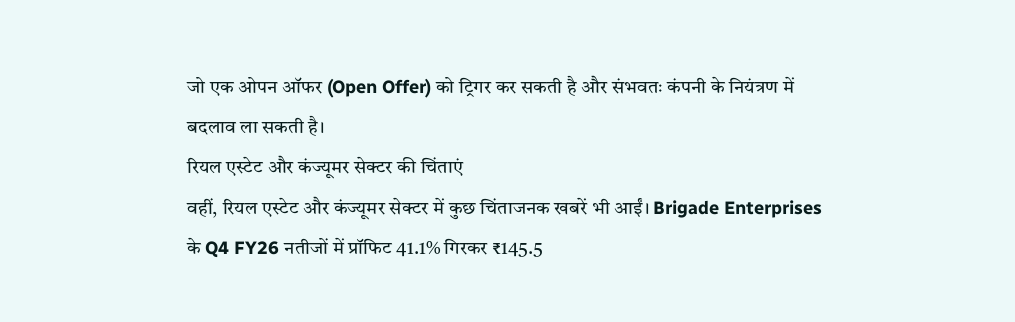जो एक ओपन ऑफर (Open Offer) को ट्रिगर कर सकती है और संभवतः कंपनी के नियंत्रण में बदलाव ला सकती है।
रियल एस्टेट और कंज्यूमर सेक्टर की चिंताएं
वहीं, रियल एस्टेट और कंज्यूमर सेक्टर में कुछ चिंताजनक खबरें भी आईं। Brigade Enterprises के Q4 FY26 नतीजों में प्रॉफिट 41.1% गिरकर ₹145.5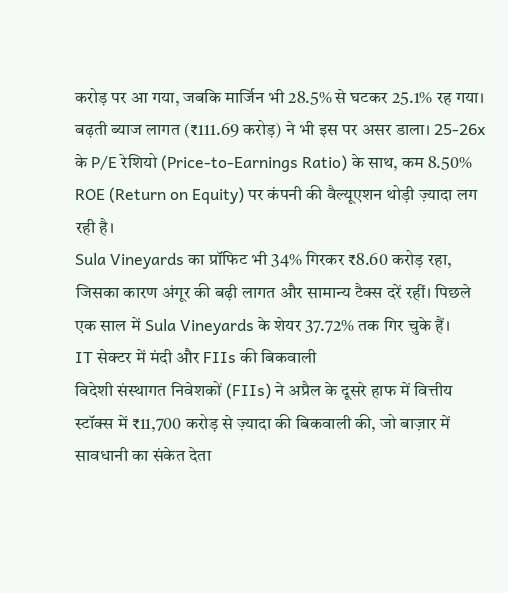करोड़ पर आ गया, जबकि मार्जिन भी 28.5% से घटकर 25.1% रह गया। बढ़ती ब्याज लागत (₹111.69 करोड़) ने भी इस पर असर डाला। 25-26x के P/E रेशियो (Price-to-Earnings Ratio) के साथ, कम 8.50% ROE (Return on Equity) पर कंपनी की वैल्यूएशन थोड़ी ज़्यादा लग रही है।
Sula Vineyards का प्रॉफिट भी 34% गिरकर ₹8.60 करोड़ रहा, जिसका कारण अंगूर की बढ़ी लागत और सामान्य टैक्स दरें रहीं। पिछले एक साल में Sula Vineyards के शेयर 37.72% तक गिर चुके हैं।
IT सेक्टर में मंदी और FIIs की बिकवाली
विदेशी संस्थागत निवेशकों (FIIs) ने अप्रैल के दूसरे हाफ में वित्तीय स्टॉक्स में ₹11,700 करोड़ से ज़्यादा की बिकवाली की, जो बाज़ार में सावधानी का संकेत देता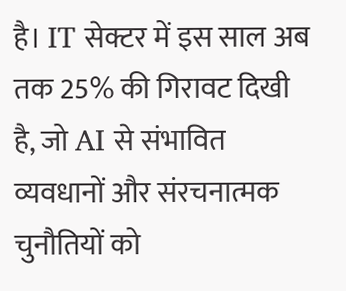है। IT सेक्टर में इस साल अब तक 25% की गिरावट दिखी है, जो AI से संभावित व्यवधानों और संरचनात्मक चुनौतियों को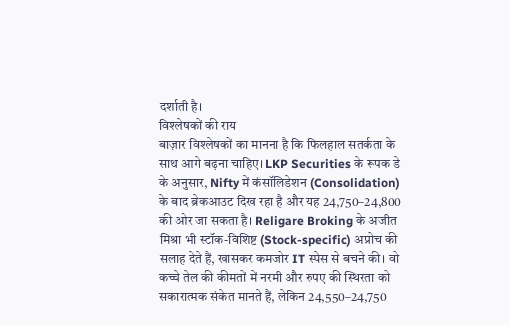दर्शाती है।
विश्लेषकों की राय
बाज़ार विश्लेषकों का मानना है कि फिलहाल सतर्कता के साथ आगे बढ़ना चाहिए। LKP Securities के रूपक डे के अनुसार, Nifty में कंसॉलिडेशन (Consolidation) के बाद ब्रेकआउट दिख रहा है और यह 24,750–24,800 की ओर जा सकता है। Religare Broking के अजीत मिश्रा भी स्टॉक-विशिष्ट (Stock-specific) अप्रोच की सलाह देते हैं, खासकर कमजोर IT स्पेस से बचने की। वो कच्चे तेल की कीमतों में नरमी और रुपए की स्थिरता को सकारात्मक संकेत मानते हैं, लेकिन 24,550–24,750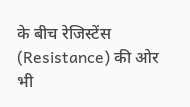के बीच रेजिस्टेंस (Resistance) की ओर भी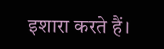इशारा करते हैं।